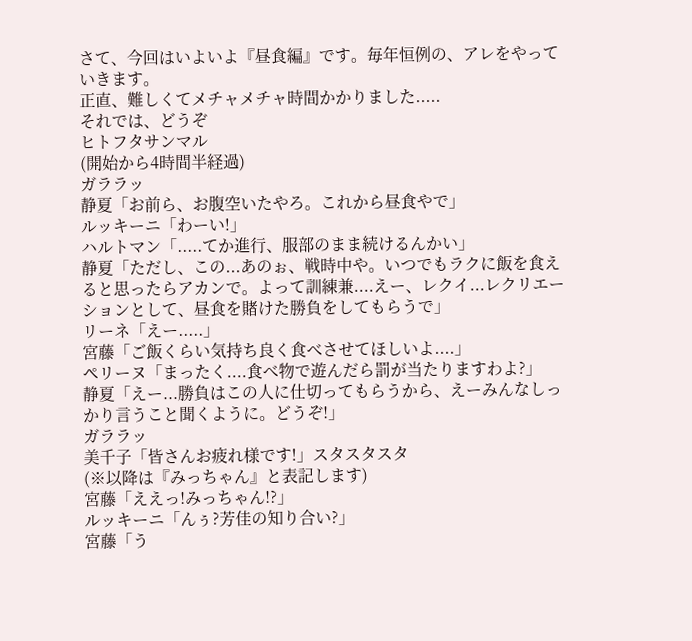さて、今回はいよいよ『昼食編』です。毎年恒例の、アレをやっていきます。
正直、難しくてメチャメチャ時間かかりました.....
それでは、どうぞ
ヒトフタサンマル
(開始から4時間半経過)
ガララッ
静夏「お前ら、お腹空いたやろ。これから昼食やで」
ルッキーニ「わーい!」
ハルトマン「.....てか進行、服部のまま続けるんかい」
静夏「ただし、この...あのぉ、戦時中や。いつでもラクに飯を食えると思ったらアカンで。よって訓練兼....えー、レクイ...レクリエーションとして、昼食を賭けた勝負をしてもらうで」
リーネ「えー.....」
宮藤「ご飯くらい気持ち良く食べさせてほしいよ....」
ペリーヌ「まったく....食べ物で遊んだら罰が当たりますわよ?」
静夏「えー...勝負はこの人に仕切ってもらうから、えーみんなしっかり言うこと聞くように。どうぞ!」
ガララッ
美千子「皆さんお疲れ様です!」スタスタスタ
(※以降は『みっちゃん』と表記します)
宮藤「ええっ!みっちゃん!?」
ルッキーニ「んぅ?芳佳の知り合い?」
宮藤「う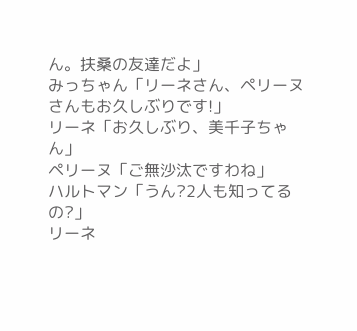ん。扶桑の友達だよ」
みっちゃん「リーネさん、ペリーヌさんもお久しぶりです!」
リーネ「お久しぶり、美千子ちゃん」
ペリーヌ「ご無沙汰ですわね」
ハルトマン「うん?2人も知ってるの?」
リーネ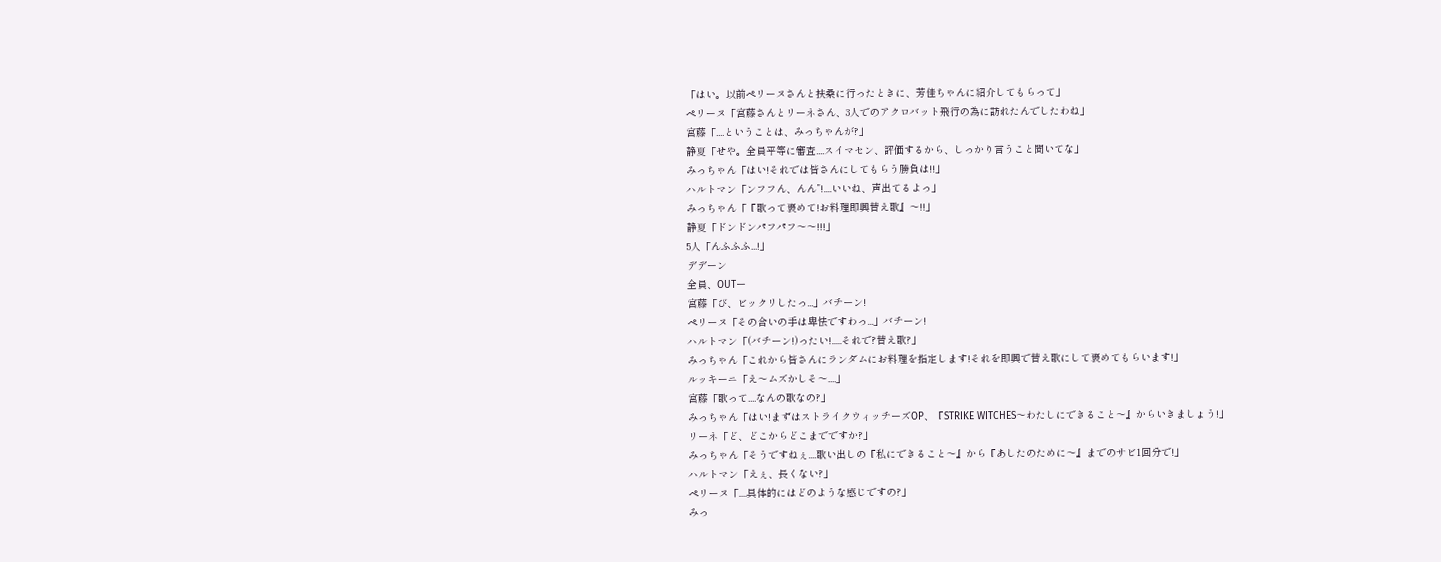「はい。以前ペリーヌさんと扶桑に行ったときに、芳佳ちゃんに紹介してもらって」
ペリーヌ「宮藤さんとリーネさん、3人でのアクロバット飛行の為に訪れたんでしたわね」
宮藤「....ということは、みっちゃんが?」
静夏「せや。全員平等に審査....スイマセン、評価するから、しっかり言うこと聞いてな」
みっちゃん「はい!それでは皆さんにしてもらう勝負は!!」
ハルトマン「ンフフん、んん”!....いいね、声出てるよっ」
みっちゃん「『歌って褒めて!お料理即興替え歌』〜!!」
静夏「ドンドンパフパフ〜〜!!!」
5人「んふふふ...!」
デデーン
全員、OUTー
宮藤「び、ビックリしたっ...」バチーン!
ペリーヌ「その合いの手は卑怯ですわっ...」バチーン!
ハルトマン「(バチーン!)ったい!.....それで?替え歌?」
みっちゃん「これから皆さんにランダムにお料理を指定します!それを即興で替え歌にして褒めてもらいます!」
ルッキーニ「え〜ムズかしそ〜....」
宮藤「歌って....なんの歌なの?」
みっちゃん「はい!まずはストライクウィッチーズOP、『STRIKE WITCHES〜わたしにできること〜』からいきましょう!」
リーネ「ど、どこからどこまでですか?」
みっちゃん「そうですねぇ....歌い出しの『私にできること〜』から『あしたのために〜』までのサビ1回分で!」
ハルトマン「えぇ、長くない?」
ペリーヌ「....具体的にはどのような感じですの?」
みっ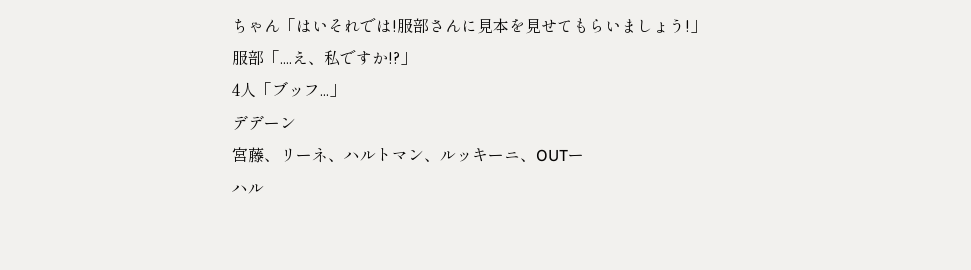ちゃん「はいそれでは!服部さんに見本を見せてもらいましょう!」
服部「....え、私ですか!?」
4人「ブッフ...」
デデーン
宮藤、リーネ、ハルトマン、ルッキーニ、OUTー
ハル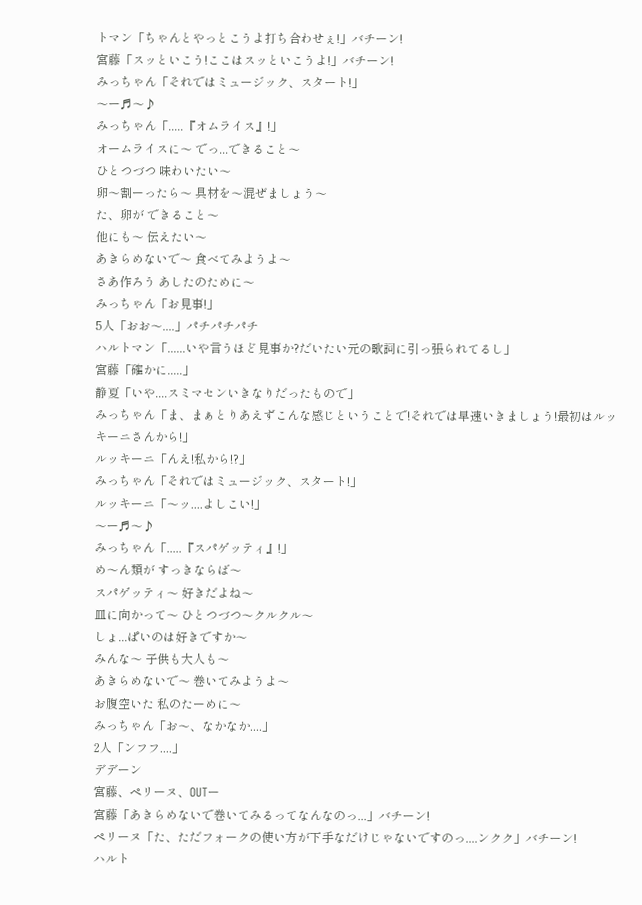トマン「ちゃんとやっとこうよ打ち合わせぇ!」バチーン!
宮藤「スッといこう!ここはスッといこうよ!」バチーン!
みっちゃん「それではミュージック、スタート!」
〜ー♬〜♪
みっちゃん「.....『オムライス』!」
オームライスに〜 でっ...できること〜
ひとつづつ 味わいたい〜
卵〜割ーったら〜 具材を〜混ぜましょう〜
た、卵が できること〜
他にも〜 伝えたい〜
あきらめないで〜 食べてみようよ〜
さあ作ろう あしたのために〜
みっちゃん「お見事!」
5人「おお〜....」パチパチパチ
ハルトマン「......いや言うほど見事か?だいたい元の歌詞に引っ張られてるし」
宮藤「確かに.....」
静夏「いや....スミマセンいきなりだったもので」
みっちゃん「ま、まぁとりあえずこんな感じということで!それでは早速いきましょう!最初はルッキーニさんから!」
ルッキーニ「んえ!私から!?」
みっちゃん「それではミュージック、スタート!」
ルッキーニ「〜ッ....よしこい!」
〜ー♬〜♪
みっちゃん「.....『スパゲッティ』!」
め〜ん類が すっきならば〜
スパゲッティ〜 好きだよね〜
皿に向かって〜 ひとつづつ〜クルクル〜
しょ...ぱいのは好きですか〜
みんな〜 子供も大人も〜
あきらめないで〜 巻いてみようよ〜
お腹空いた 私のたーめに〜
みっちゃん「お〜、なかなか....」
2人「ンフフ....」
デデーン
宮藤、ペリーヌ、OUTー
宮藤「あきらめないで巻いてみるってなんなのっ...」バチーン!
ペリーヌ「た、ただフォークの使い方が下手なだけじゃないですのっ....ンクク」バチーン!
ハルト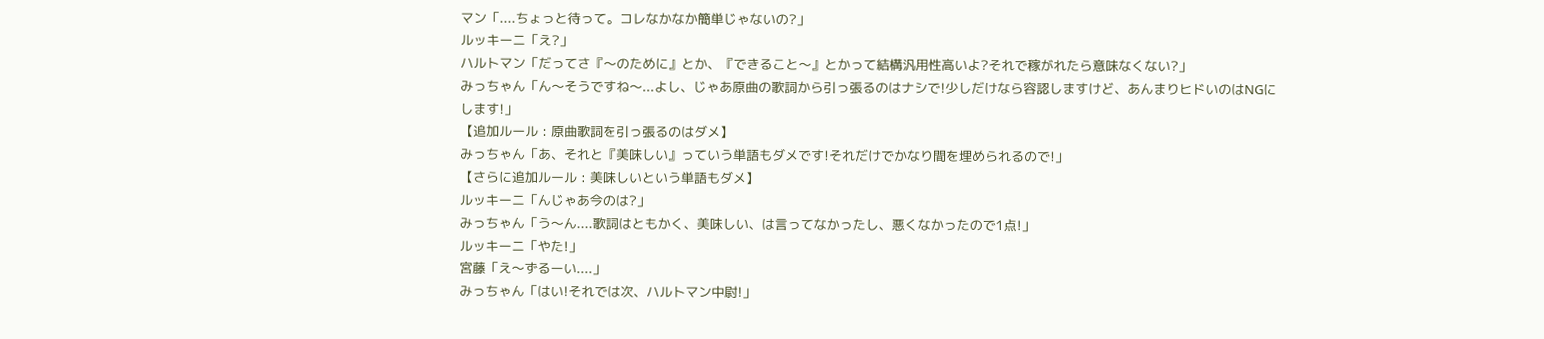マン「....ちょっと待って。コレなかなか簡単じゃないの?」
ルッキーニ「え?」
ハルトマン「だってさ『〜のために』とか、『できること〜』とかって結構汎用性高いよ?それで稼がれたら意味なくない?」
みっちゃん「ん〜そうですね〜...よし、じゃあ原曲の歌詞から引っ張るのはナシで!少しだけなら容認しますけど、あんまりヒドいのはNGにします!」
【追加ルール : 原曲歌詞を引っ張るのはダメ】
みっちゃん「あ、それと『美味しい』っていう単語もダメです!それだけでかなり間を埋められるので!」
【さらに追加ルール : 美味しいという単語もダメ】
ルッキーニ「んじゃあ今のは?」
みっちゃん「う〜ん....歌詞はともかく、美味しい、は言ってなかったし、悪くなかったので1点!」
ルッキーニ「やた!」
宮藤「え〜ずるーい....」
みっちゃん「はい!それでは次、ハルトマン中尉!」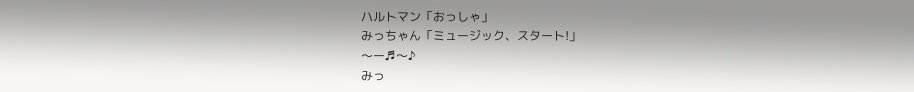ハルトマン「おっしゃ」
みっちゃん「ミュージック、スタート!」
〜ー♬〜♪
みっ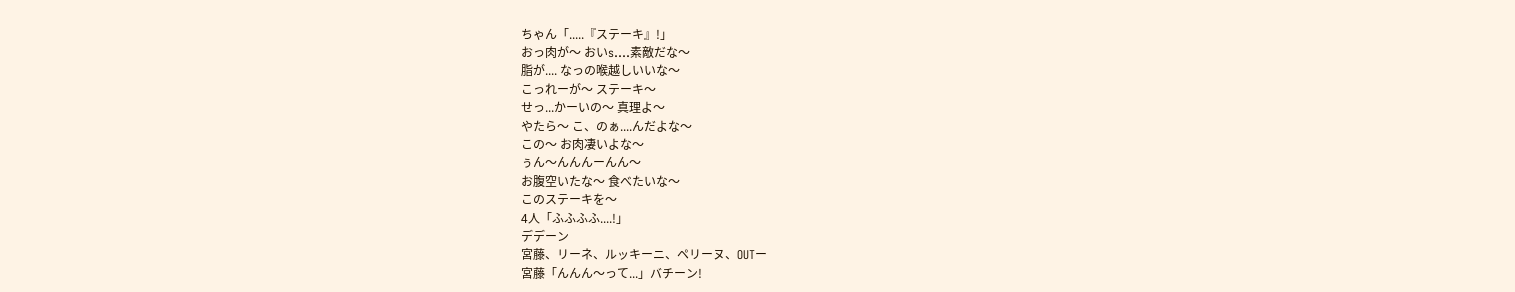ちゃん「.....『ステーキ』!」
おっ肉が〜 おいs....素敵だな〜
脂が.... なっの喉越しいいな〜
こっれーが〜 ステーキ〜
せっ...かーいの〜 真理よ〜
やたら〜 こ、のぁ....んだよな〜
この〜 お肉凄いよな〜
ぅん〜んんんーんん〜
お腹空いたな〜 食べたいな〜
このステーキを〜
4人「ふふふふ....!」
デデーン
宮藤、リーネ、ルッキーニ、ペリーヌ、OUTー
宮藤「んんん〜って...」バチーン!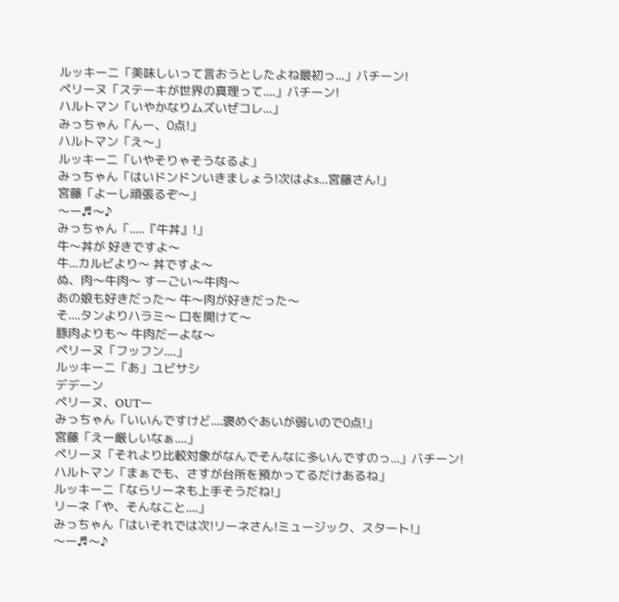ルッキーニ「美味しいって言おうとしたよね最初っ...」バチーン!
ペリーヌ「ステーキが世界の真理って....」バチーン!
ハルトマン「いやかなりムズいぜコレ...」
みっちゃん「んー、0点!」
ハルトマン「え〜」
ルッキーニ「いやそりゃそうなるよ」
みっちゃん「はいドンドンいきましょう!次はよs...宮藤さん!」
宮藤「よーし頑張るぞ〜」
〜ー♬〜♪
みっちゃん「.....『牛丼』!」
牛〜丼が 好きですよ〜
牛...カルビより〜 丼ですよ〜
ぬ、肉〜牛肉〜 すーごい〜牛肉〜
あの娘も好きだった〜 牛〜肉が好きだった〜
そ....タンよりハラミ〜 口を開けて〜
豚肉よりも〜 牛肉だーよな〜
ペリーヌ「フッフン....」
ルッキーニ「あ」ユビサシ
デデーン
ペリーヌ、OUTー
みっちゃん「いいんですけど....褒めぐあいが弱いので0点!」
宮藤「えー厳しいなぁ....」
ペリーヌ「それより比較対象がなんでそんなに多いんですのっ...」バチーン!
ハルトマン「まぁでも、さすが台所を預かってるだけあるね」
ルッキーニ「ならリーネも上手そうだね!」
リーネ「や、そんなこと....」
みっちゃん「はいそれでは次!リーネさん!ミュージック、スタート!」
〜ー♬〜♪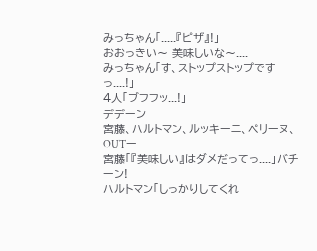みっちゃん「.....『ピザ』!」
おおっきい〜 美味しいな〜....
みっちゃん「す、ストップストップですっ....!」
4人「ブフフッ...!」
デデーン
宮藤、ハルトマン、ルッキーニ、ペリーヌ、OUTー
宮藤「『美味しい』はダメだってっ....」バチーン!
ハルトマン「しっかりしてくれ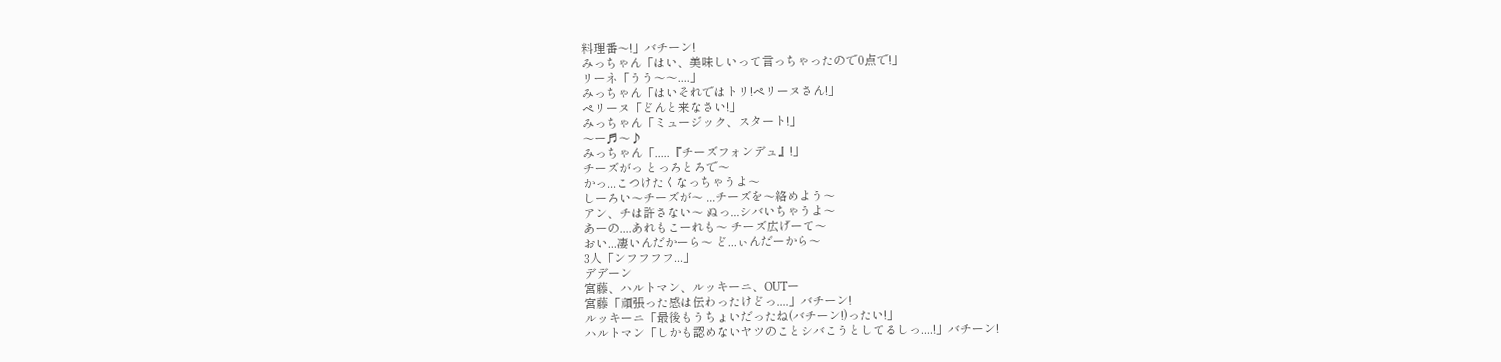料理番〜!」バチーン!
みっちゃん「はい、美味しいって言っちゃったので0点で!」
リーネ「うう〜〜....」
みっちゃん「はいそれではトリ!ペリーヌさん!」
ペリーヌ「どんと来なさい!」
みっちゃん「ミュージック、スタート!」
〜ー♬〜♪
みっちゃん「.....『チーズフォンデュ』!」
チーズがっ とっろとろで〜
かっ...こつけたくなっちゃうよ〜
しーろい〜チーズが〜 ...チーズを〜絡めよう〜
アン、チは許さない〜 ぬっ...シバいちゃうよ〜
あーの....あれもこーれも〜 チーズ広げーて〜
おい...凄いんだかーら〜 ど...ぃんだーから〜
3人「ンフフフフ...」
デデーン
宮藤、ハルトマン、ルッキーニ、OUTー
宮藤「頑張った感は伝わったけどっ....」バチーン!
ルッキーニ「最後もうちょいだったね(バチーン!)ったい!」
ハルトマン「しかも認めないヤツのことシバこうとしてるしっ....!」バチーン!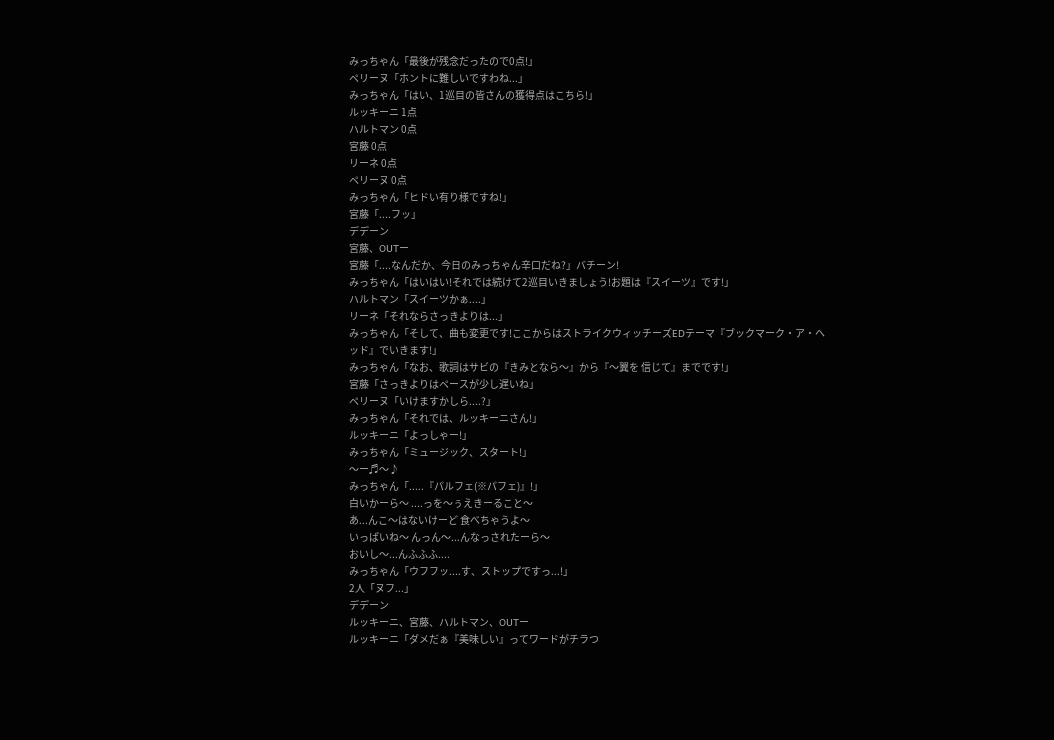みっちゃん「最後が残念だったので0点!」
ペリーヌ「ホントに難しいですわね...」
みっちゃん「はい、1巡目の皆さんの獲得点はこちら!」
ルッキーニ 1点
ハルトマン 0点
宮藤 0点
リーネ 0点
ペリーヌ 0点
みっちゃん「ヒドい有り様ですね!」
宮藤「....フッ」
デデーン
宮藤、OUTー
宮藤「....なんだか、今日のみっちゃん辛口だね?」バチーン!
みっちゃん「はいはい!それでは続けて2巡目いきましょう!お題は『スイーツ』です!」
ハルトマン「スイーツかぁ....」
リーネ「それならさっきよりは...」
みっちゃん「そして、曲も変更です!ここからはストライクウィッチーズEDテーマ『ブックマーク・ア・ヘッド』でいきます!」
みっちゃん「なお、歌詞はサビの『きみとなら〜』から『〜翼を 信じて』までです!」
宮藤「さっきよりはペースが少し遅いね」
ペリーヌ「いけますかしら....?」
みっちゃん「それでは、ルッキーニさん!」
ルッキーニ「よっしゃー!」
みっちゃん「ミュージック、スタート!」
〜ー♬〜♪
みっちゃん「.....『パルフェ(※パフェ)』!」
白いかーら〜 ....っを〜ぅえきーること〜
あ...んこ〜はないけーど 食べちゃうよ〜
いっぱいね〜 んっん〜...んなっされたーら〜
おいし〜...んふふふ....
みっちゃん「ウフフッ....す、ストップですっ...!」
2人「ヌフ...」
デデーン
ルッキーニ、宮藤、ハルトマン、OUTー
ルッキーニ「ダメだぁ『美味しい』ってワードがチラつ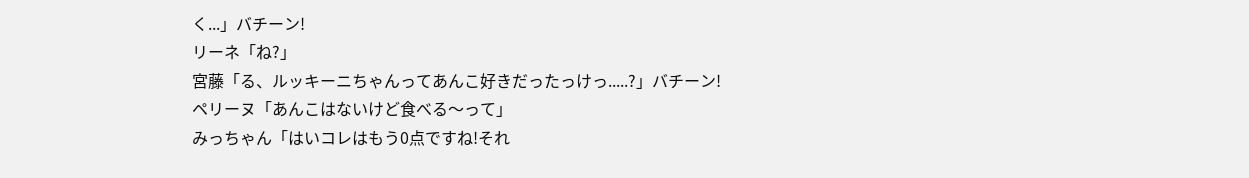く...」バチーン!
リーネ「ね?」
宮藤「る、ルッキーニちゃんってあんこ好きだったっけっ.....?」バチーン!
ペリーヌ「あんこはないけど食べる〜って」
みっちゃん「はいコレはもう0点ですね!それ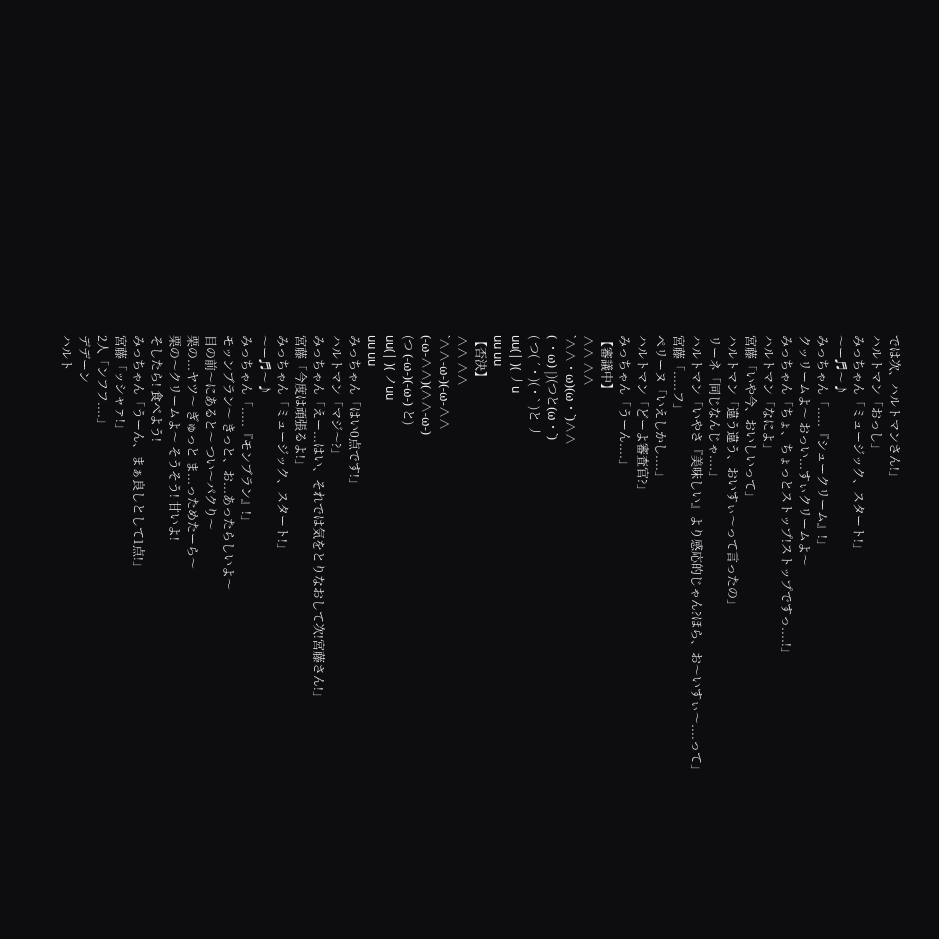では次、ハルトマンさん!」
ハルトマン「おっし」
みっちゃん「ミュージック、スタート!」
〜ー♬〜♪
みっちゃん「.....『シュークリーム』!」
クッリームよ〜 おっい...すぃクリームよ〜
みっちゃん「ちょ、ちょっとストップ!ストップですっ....!」
ハルトマン「なによ」
宮藤「いや今、おいしいって」
ハルトマン「違う違う、おいすぃ〜って言ったの」
リーネ「同じなんじゃ....」
ハルトマン「いやさ『美味しい』より感応的じゃん?ほら、お〜いすぃ〜....って」
宮藤「.....フ」
ペリーヌ「いえしかし....」
ハルトマン「どーよ審査官?」
みっちゃん「うーん....」
【審議中】
∧∧ ∧∧
`∧∧・ω)(ω・`)∧∧
( ・ω) |)(つと(ω・`)
( つ( ´・)(・` )と 丿
uu(| )( 丿u
uu uu
【否決】
∧∧ ∧∧
`∧∧-ω-)(-ω-∧∧
(-ω-∧∧)(∧∧-ω-)
(つ (-ω-)(-ω-) と)
uu(| )( ノuu
uu uu
みっちゃん「はい0点です!」
ハルトマン「マジ〜?」
みっちゃん「えー...はい、それでは気をとりなおして次!宮藤さん!」
宮藤「今度は頑張るよ!」
みっちゃん「ミュージック、スタート!」
〜ー♬〜♪
みっちゃん「.....『モンブラン』!」
モッンブラン〜 きっと、お...あったらしいよ〜
目の前〜にあると〜 つい〜パクり〜
栗の...ヤツ〜 ぎゅっと ま...っためたーら〜
栗の〜クリームよ〜 そうそう! 甘いよ!
そしたら! 食べよう!
みっちゃん「うーん、まぁ良しとして1点!」
宮藤「ッシャァ!」
2人「ンフフ....」
デデーン
ハルト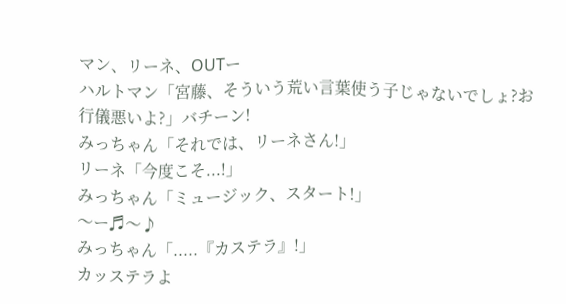マン、リーネ、OUTー
ハルトマン「宮藤、そういう荒い言葉使う子じゃないでしょ?お行儀悪いよ?」バチーン!
みっちゃん「それでは、リーネさん!」
リーネ「今度こそ...!」
みっちゃん「ミュージック、スタート!」
〜ー♬〜♪
みっちゃん「.....『カステラ』!」
カッステラよ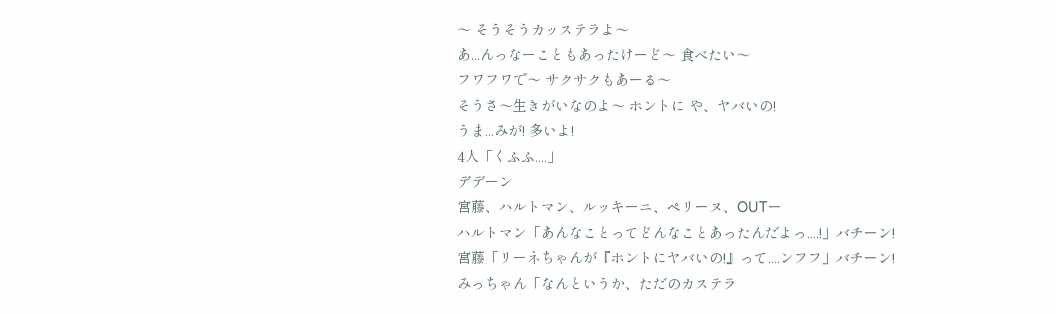〜 そうそうカッステラよ〜
あ...んっなーこともあったけーど〜 食べたい〜
フワフワで〜 サクサクもあーる〜
そうさ〜生きがいなのよ〜 ホントに や、ヤバいの!
うま...みが! 多いよ!
4人「くふふ....」
デデーン
宮藤、ハルトマン、ルッキーニ、ペリーヌ、OUTー
ハルトマン「あんなことってどんなことあったんだよっ....!」バチーン!
宮藤「リーネちゃんが『ホントにヤバいの!』って....ンフフ」バチーン!
みっちゃん「なんというか、ただのカステラ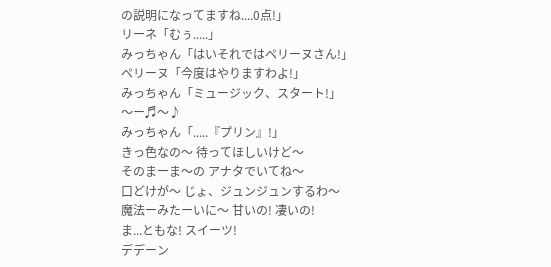の説明になってますね....0点!」
リーネ「むぅ.....」
みっちゃん「はいそれではペリーヌさん!」
ペリーヌ「今度はやりますわよ!」
みっちゃん「ミュージック、スタート!」
〜ー♬〜♪
みっちゃん「.....『プリン』!」
きっ色なの〜 待ってほしいけど〜
そのまーま〜の アナタでいてね〜
口どけが〜 じょ、ジュンジュンするわ〜
魔法ーみたーいに〜 甘いの! 凄いの!
ま...ともな! スイーツ!
デデーン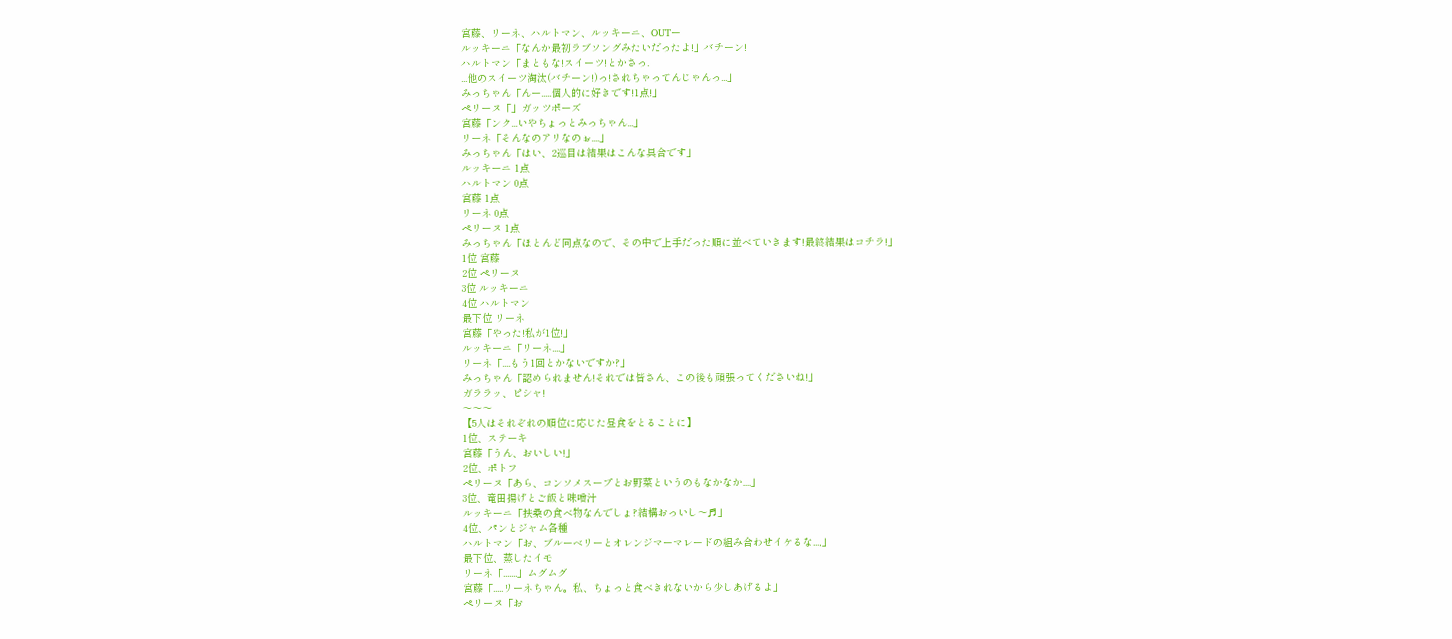宮藤、リーネ、ハルトマン、ルッキーニ、OUTー
ルッキーニ「なんか最初ラブソングみたいだったよ!」バチーン!
ハルトマン「まともな!スイーツ!とかさっ.
...他のスイーツ淘汰(バチーン!)っ!されちゃってんじゃんっ...」
みっちゃん「んー.....個人的に好きです!1点!」
ペリーヌ「」ガッツポーズ
宮藤「ンク...いやちょっとみっちゃん...」
リーネ「そんなのアリなのぉ....」
みっちゃん「はい、2巡目は結果はこんな具合です」
ルッキーニ 1点
ハルトマン 0点
宮藤 1点
リーネ 0点
ペリーヌ 1点
みっちゃん「ほとんど同点なので、その中で上手だった順に並べていきます!最終結果はコチラ!」
1位 宮藤
2位 ペリーヌ
3位 ルッキーニ
4位 ハルトマン
最下位 リーネ
宮藤「やった!私が1位!」
ルッキーニ「リーネ....」
リーネ「....もう1回とかないですか?」
みっちゃん「認められません!それでは皆さん、この後も頑張ってくださいね!」
ガララッ、ピシャ!
〜〜〜
【5人はそれぞれの順位に応じた昼食をとることに】
1位、ステーキ
宮藤「うん、おいしい!」
2位、ポトフ
ペリーヌ「あら、コンソメスープとお野菜というのもなかなか....」
3位、竜田揚げとご飯と味噌汁
ルッキーニ「扶桑の食べ物なんでしょ?結構おっいし〜♬」
4位、パンとジャム各種
ハルトマン「お、ブルーベリーとオレンジマーマレードの組み合わせイケるな...,」
最下位、蒸したイモ
リーネ「.......」ムグムグ
宮藤「.....リーネちゃん。私、ちょっと食べきれないから少しあげるよ」
ペリーヌ「お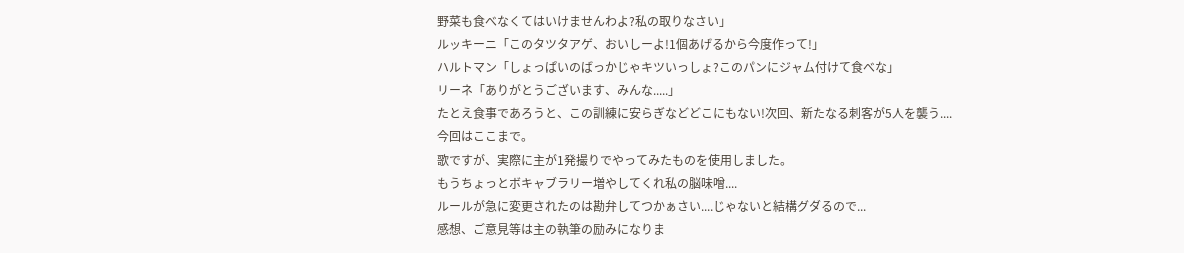野菜も食べなくてはいけませんわよ?私の取りなさい」
ルッキーニ「このタツタアゲ、おいしーよ!1個あげるから今度作って!」
ハルトマン「しょっぱいのばっかじゃキツいっしょ?このパンにジャム付けて食べな」
リーネ「ありがとうございます、みんな.....」
たとえ食事であろうと、この訓練に安らぎなどどこにもない!次回、新たなる刺客が5人を襲う....
今回はここまで。
歌ですが、実際に主が1発撮りでやってみたものを使用しました。
もうちょっとボキャブラリー増やしてくれ私の脳味噌....
ルールが急に変更されたのは勘弁してつかぁさい....じゃないと結構グダるので...
感想、ご意見等は主の執筆の励みになりま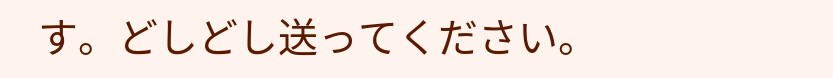す。どしどし送ってください。